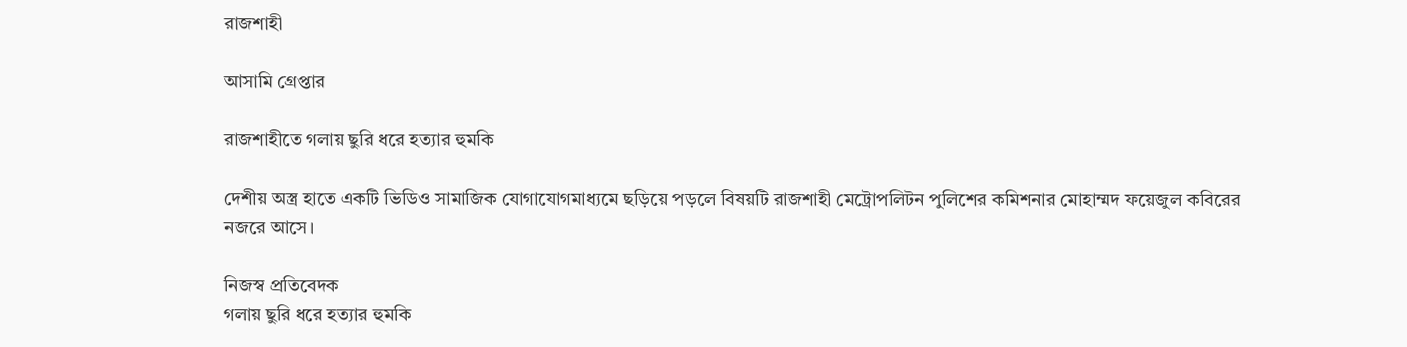রাজশাহী

আসামি গ্রেপ্তার

রাজশাহীতে গলায় ছুরি ধরে হত্যার হুমকি

দেশীয় অস্ত্র হাতে একটি ভিডিও সামাজিক যোগাযোগমাধ্যমে ছড়িয়ে পড়লে বিষয়টি রাজশাহী মেট্রোপলিটন পুলিশের কমিশনার মোহাম্মদ ফয়েজুল কবিরের নজরে আসে।

নিজস্ব প্রতি‌বেদক
গলায় ছুরি ধরে হত্যার হুমকি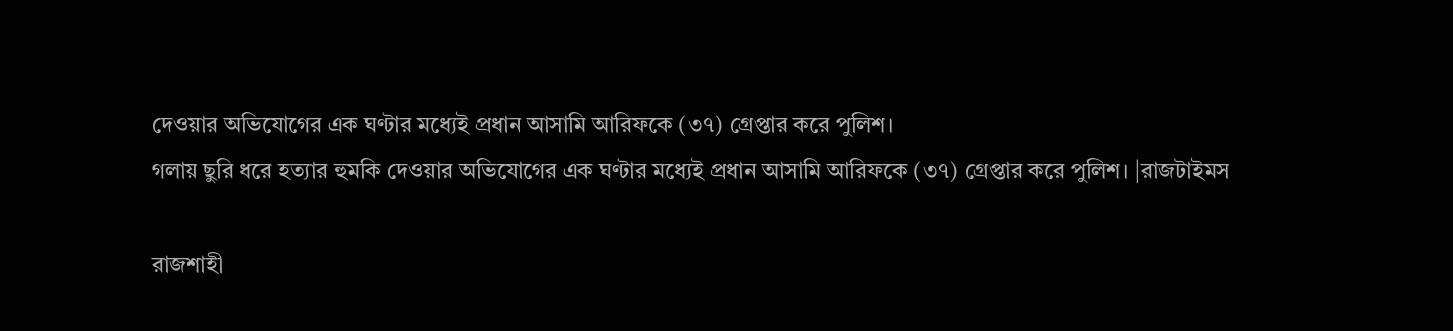দেওয়ার অভিযোগের এক ঘণ্টার মধ্যেই প্রধান আসামি আরিফকে (৩৭) গ্রেপ্তার করে পুলিশ।
গলায় ছুরি ধরে হত্যার হুমকি দেওয়ার অভিযোগের এক ঘণ্টার মধ্যেই প্রধান আসামি আরিফকে (৩৭) গ্রেপ্তার করে পুলিশ। |রাজটাইমস

রাজশাহী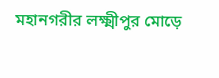মহানগরীর লক্ষ্মীপুর মোড়ে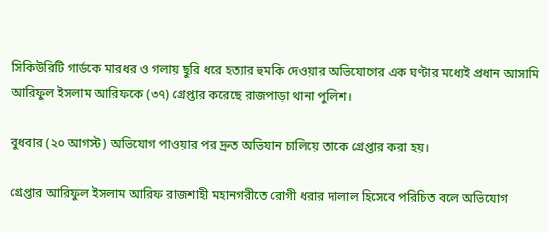সিকিউরিটি গার্ডকে মারধর ও গলায় ছুরি ধরে হত্যার হুমকি দেওয়ার অভিযোগের এক ঘণ্টার মধ্যেই প্রধান আসামি আরিফুল ইসলাম আরিফকে (৩৭) গ্রেপ্তার করেছে রাজপাড়া থানা পুলিশ।

বুধবার (২০ আগস্ট) অভিযোগ পাওয়ার পর দ্রুত অভিযান চালিয়ে তাকে গ্রেপ্তার করা হয়।

গ্রেপ্তার আরিফুল ইসলাম আরিফ রাজশাহী মহানগরীতে রোগী ধরার দালাল হিসেবে পরিচিত বলে অভিযোগ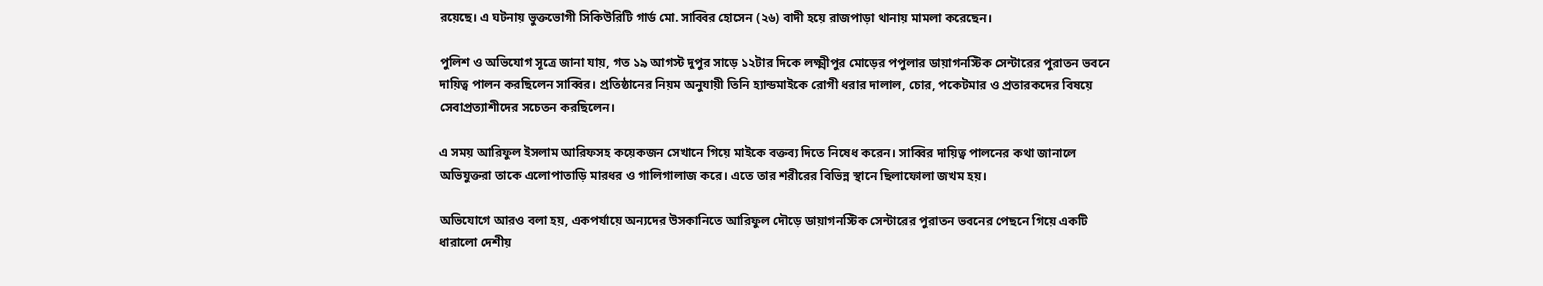রয়েছে। এ ঘটনায় ভুক্তভোগী সিকিউরিটি গার্ড মো. সাব্বির হোসেন (২৬) বাদী হয়ে রাজপাড়া থানায় মামলা করেছেন।

পুলিশ ও অভিযোগ সূত্রে জানা যায়, গত ১৯ আগস্ট দুপুর সাড়ে ১২টার দিকে লক্ষ্মীপুর মোড়ের পপুলার ডায়াগনস্টিক সেন্টারের পুরাতন ভবনে দায়িত্ব পালন করছিলেন সাব্বির। প্রতিষ্ঠানের নিয়ম অনুযায়ী তিনি হ্যান্ডমাইকে রোগী ধরার দালাল, চোর, পকেটমার ও প্রতারকদের বিষয়ে সেবাপ্রত্যাশীদের সচেতন করছিলেন।

এ সময় আরিফুল ইসলাম আরিফসহ কয়েকজন সেখানে গিয়ে মাইকে বক্তব্য দিতে নিষেধ করেন। সাব্বির দায়িত্ব পালনের কথা জানালে অভিযুক্তরা তাকে এলোপাতাড়ি মারধর ও গালিগালাজ করে। এতে তার শরীরের বিভিন্ন স্থানে ছিলাফোলা জখম হয়।

অভিযোগে আরও বলা হয়, একপর্যায়ে অন্যদের উসকানিতে আরিফুল দৌড়ে ডায়াগনস্টিক সেন্টারের পুরাতন ভবনের পেছনে গিয়ে একটি ধারালো দেশীয়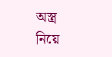অস্ত্র নিয়ে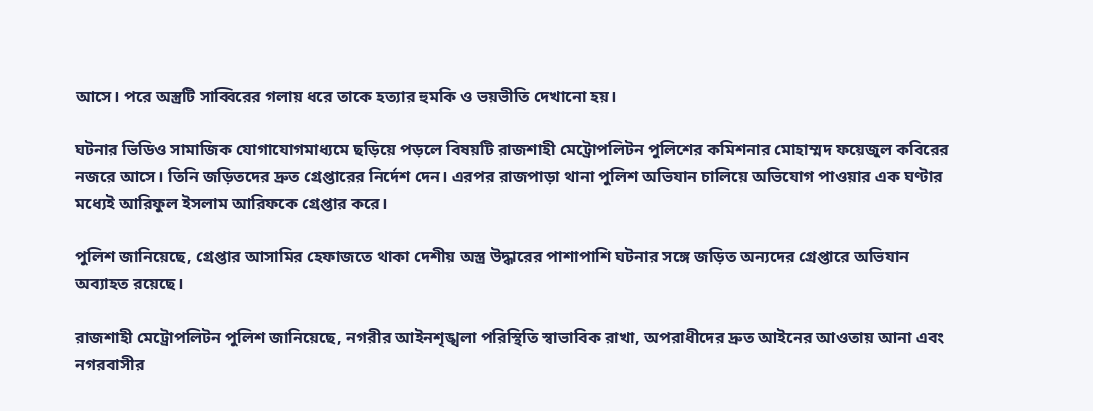আসে। পরে অস্ত্রটি সাব্বিরের গলায় ধরে তাকে হত্যার হুমকি ও ভয়ভীতি দেখানো হয়।

ঘটনার ভিডিও সামাজিক যোগাযোগমাধ্যমে ছড়িয়ে পড়লে বিষয়টি রাজশাহী মেট্রোপলিটন পুলিশের কমিশনার মোহাম্মদ ফয়েজুল কবিরের নজরে আসে। তিনি জড়িতদের দ্রুত গ্রেপ্তারের নির্দেশ দেন। এরপর রাজপাড়া থানা পুলিশ অভিযান চালিয়ে অভিযোগ পাওয়ার এক ঘণ্টার মধ্যেই আরিফুল ইসলাম আরিফকে গ্রেপ্তার করে।

পুলিশ জানিয়েছে, গ্রেপ্তার আসামির হেফাজতে থাকা দেশীয় অস্ত্র উদ্ধারের পাশাপাশি ঘটনার সঙ্গে জড়িত অন্যদের গ্রেপ্তারে অভিযান অব্যাহত রয়েছে।

রাজশাহী মেট্রোপলিটন পুলিশ জানিয়েছে, নগরীর আইনশৃঙ্খলা পরিস্থিতি স্বাভাবিক রাখা, অপরাধীদের দ্রুত আইনের আওতায় আনা এবং নগরবাসীর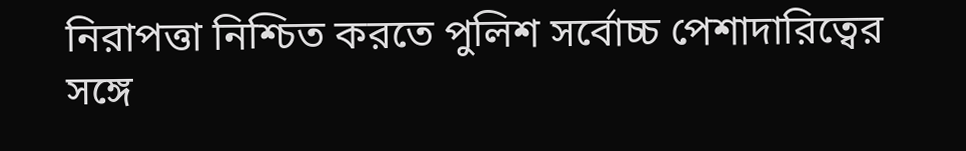নিরাপত্তা নিশ্চিত করতে পুলিশ সর্বোচ্চ পেশাদারিত্বের সঙ্গে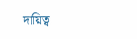দায়িত্ব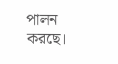পালন করছে।